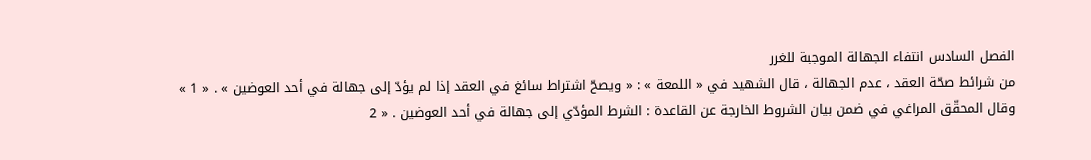الفصل السادس انتفاء الجهالة الموجبة للغرر
من شرائط صحّة العقد ، عدم الجهالة ، قال الشهيد في « اللمعة » : « ويصحّ اشتراط سائغ في العقد إذا لم يؤدّ إلى جهالة في أحد العوضين » . « 1 »
وقال المحقّق المراغي في ضمن بيان الشروط الخارجة عن القاعدة : الشرط المؤدّي إلى جهالة في أحد العوضين . « 2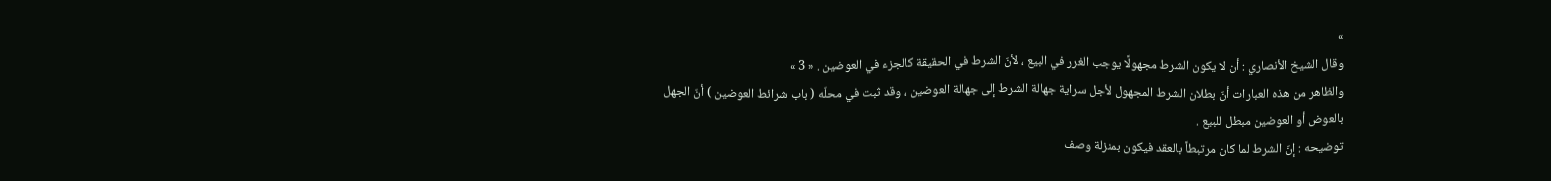»
وقال الشيخ الأنصاري : أن لا يكون الشرط مجهولًا يوجب الغرر في البيع ، لأنّ الشرط في الحقيقة كالجزء في العوضين . « 3 »
والظاهر من هذه العبارات أنّ بطلان الشرط المجهول لأجل سراية جهالة الشرط إلى جهالة العوضين ، وقد ثبت في محلّه ( باب شرائط العوضين ) أنّ الجهل بالعوض أو العوضين مبطل للبيع .
توضيحه : إنّ الشرط لما كان مرتبطاً بالعقد فيكون بمنزلة وصف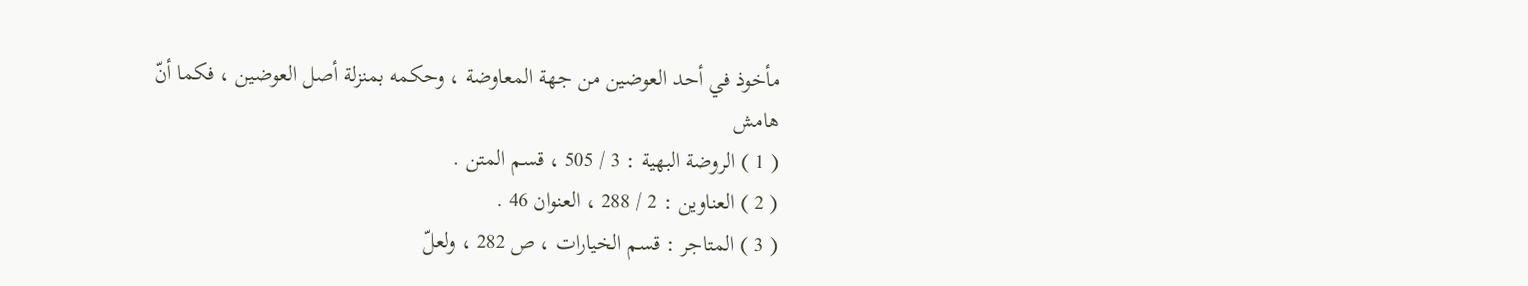مأخوذ في أحد العوضين من جهة المعاوضة ، وحكمه بمنزلة أصل العوضين ، فكما أنّ
هامش
( 1 ) الروضة البهية : 3 / 505 ، قسم المتن .
( 2 ) العناوين : 2 / 288 ، العنوان 46 .
( 3 ) المتاجر : قسم الخيارات ، ص 282 ، ولعلّ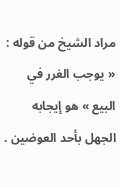مراد الشيخ من قوله : « يوجب الغرر في البيع » هو إيجابه الجهل بأحد العوضين .